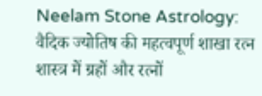Neelam Stone Astrology: वैदिक ज्योतिष की महत्वपूर्ण शाखा रत्न शास्त्र में ग्रहों और रत्नों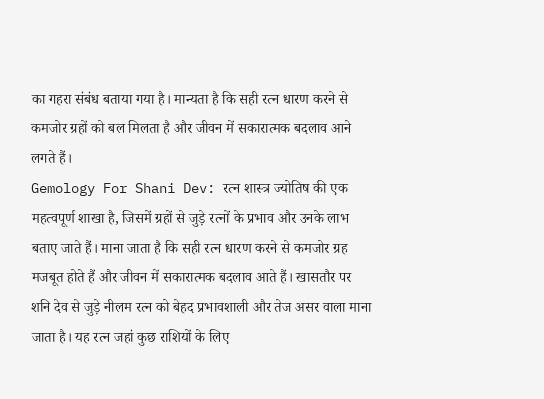का गहरा संबंध बताया गया है। मान्यता है कि सही रत्न धारण करने से कमजोर ग्रहों को बल मिलता है और जीवन में सकारात्मक बदलाव आने लगते हैं।
Gemology For Shani Dev: रत्न शास्त्र ज्योतिष की एक महत्वपूर्ण शाखा है, जिसमें ग्रहों से जुड़े रत्नों के प्रभाव और उनके लाभ बताए जाते हैं। माना जाता है कि सही रत्न धारण करने से कमजोर ग्रह मजबूत होते हैं और जीवन में सकारात्मक बदलाव आते हैं। खासतौर पर शनि देव से जुड़े नीलम रत्न को बेहद प्रभावशाली और तेज असर वाला माना जाता है। यह रत्न जहां कुछ राशियों के लिए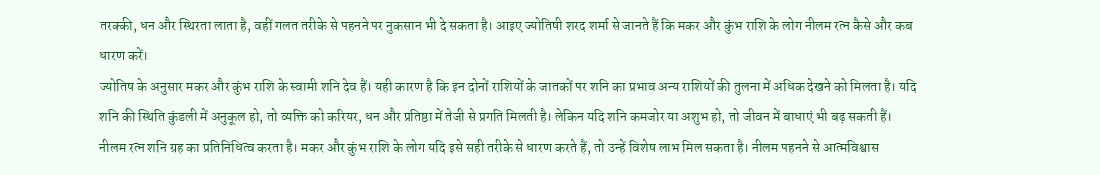तरक्की, धन और स्थिरता लाता है, वहीं गलत तरीके से पहनने पर नुकसान भी दे सकता है। आइए ज्योतिषी शरद शर्मा से जानते हैं कि मकर और कुंभ राशि के लोग नीलम रत्न कैसे और कब धारण करें।
ज्योतिष के अनुसार मकर और कुंभ राशि के स्वामी शनि देव हैं। यही कारण है कि इन दोनों राशियों के जातकों पर शनि का प्रभाव अन्य राशियों की तुलना में अधिक देखने को मिलता है। यदि शनि की स्थिति कुंडली में अनुकूल हो, तो व्यक्ति को करियर, धन और प्रतिष्ठा में तेजी से प्रगति मिलती है। लेकिन यदि शनि कमजोर या अशुभ हो, तो जीवन में बाधाएं भी बढ़ सकती हैं।
नीलम रत्न शनि ग्रह का प्रतिनिधित्व करता है। मकर और कुंभ राशि के लोग यदि इसे सही तरीके से धारण करते हैं, तो उन्हें विशेष लाभ मिल सकता है। नीलम पहनने से आत्मविश्वास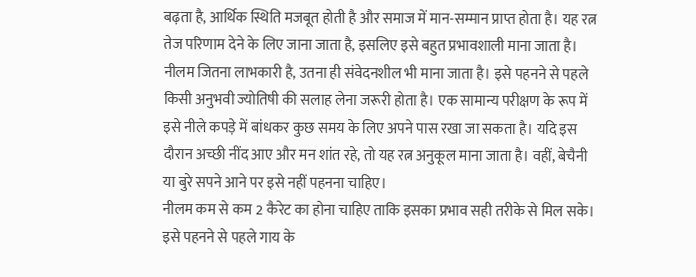बढ़ता है, आर्थिक स्थिति मजबूत होती है और समाज में मान-सम्मान प्राप्त होता है। यह रत्न तेज परिणाम देने के लिए जाना जाता है, इसलिए इसे बहुत प्रभावशाली माना जाता है।
नीलम जितना लाभकारी है, उतना ही संवेदनशील भी माना जाता है। इसे पहनने से पहले किसी अनुभवी ज्योतिषी की सलाह लेना जरूरी होता है। एक सामान्य परीक्षण के रूप में इसे नीले कपड़े में बांधकर कुछ समय के लिए अपने पास रखा जा सकता है। यदि इस दौरान अच्छी नींद आए और मन शांत रहे, तो यह रत्न अनुकूल माना जाता है। वहीं, बेचैनी या बुरे सपने आने पर इसे नहीं पहनना चाहिए।
नीलम कम से कम 2 कैरेट का होना चाहिए ताकि इसका प्रभाव सही तरीके से मिल सके। इसे पहनने से पहले गाय के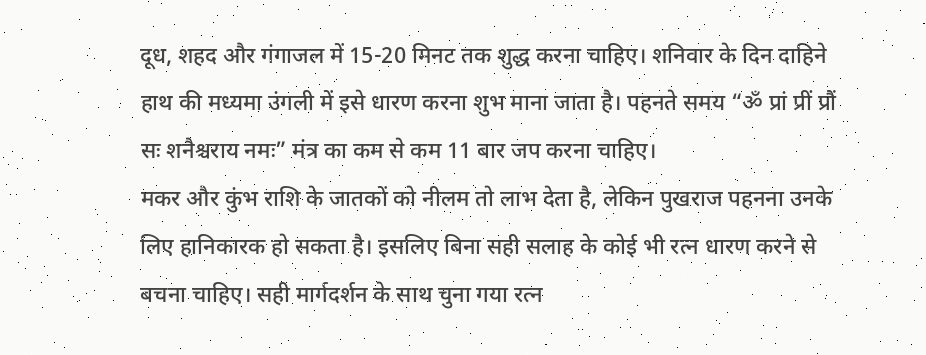दूध, शहद और गंगाजल में 15-20 मिनट तक शुद्ध करना चाहिए। शनिवार के दिन दाहिने हाथ की मध्यमा उंगली में इसे धारण करना शुभ माना जाता है। पहनते समय “ॐ प्रां प्रीं प्रौं सः शनैश्चराय नमः” मंत्र का कम से कम 11 बार जप करना चाहिए।
मकर और कुंभ राशि के जातकों को नीलम तो लाभ देता है, लेकिन पुखराज पहनना उनके लिए हानिकारक हो सकता है। इसलिए बिना सही सलाह के कोई भी रत्न धारण करने से बचना चाहिए। सही मार्गदर्शन के साथ चुना गया रत्न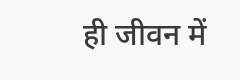ही जीवन में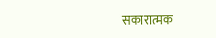सकारात्मक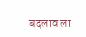बदलाव ला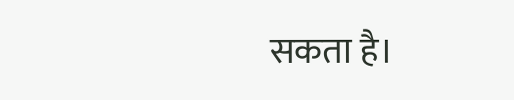सकता है।